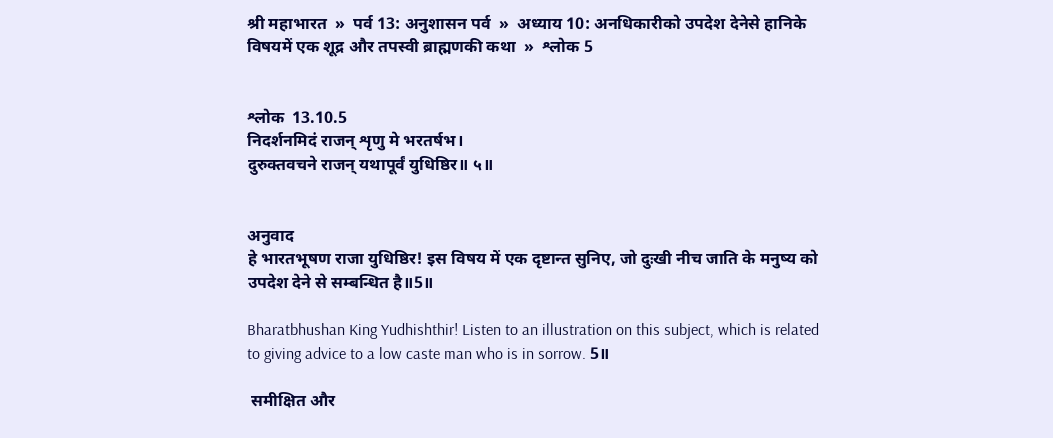श्री महाभारत  »  पर्व 13: अनुशासन पर्व  »  अध्याय 10: अनधिकारीको उपदेश देनेसे हानिके विषयमें एक शूद्र और तपस्वी ब्राह्मणकी कथा  »  श्लोक 5


श्लोक  13.10.5
निदर्शनमिदं राजन् शृणु मे भरतर्षभ।
दुरुक्तवचने राजन् यथापूर्वं युधिष्ठिर॥ ५॥


अनुवाद
हे भारतभूषण राजा युधिष्ठिर! इस विषय में एक दृष्टान्त सुनिए, जो दुःखी नीच जाति के मनुष्य को उपदेश देने से सम्बन्धित है॥5॥

Bharatbhushan King Yudhishthir! Listen to an illustration on this subject, which is related to giving advice to a low caste man who is in sorrow. 5॥

 समीक्षित और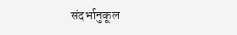संदर्भानुकूल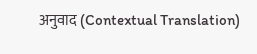अनुवाद (Contextual Translation)